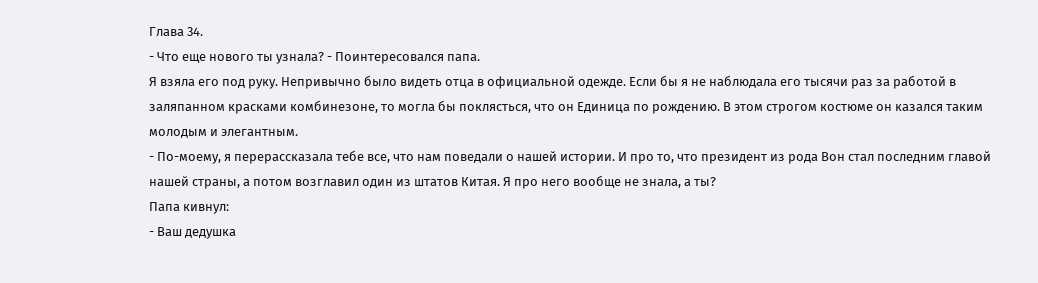Глава 34.
- Что еще нового ты узнала? - Поинтересовался папа.
Я взяла его под руку. Непривычно было видеть отца в официальной одежде. Если бы я не наблюдала его тысячи раз за работой в заляпанном красками комбинезоне, то могла бы поклясться, что он Единица по рождению. В этом строгом костюме он казался таким молодым и элегантным.
- По-моему, я перерассказала тебе все, что нам поведали о нашей истории. И про то, что президент из рода Вон стал последним главой нашей страны, а потом возглавил один из штатов Китая. Я про него вообще не знала, а ты?
Папа кивнул:
- Ваш дедушка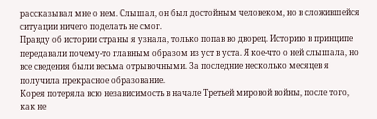рассказывал мне о нем. Слышал, он был достойным человеком, но в сложившейся ситуации ничего поделать не смог.
Правду об истории страны я узнала, только попав во дворец. Историю в принципе передавали почему-то главным образом из уст в уста. Я кое-что о ней слышала, но все сведения были весьма отрывочными. За последние несколько месяцев я получила прекрасное образование.
Корея потеряла всю независимость в начале Третьей мировой войны, после того, как не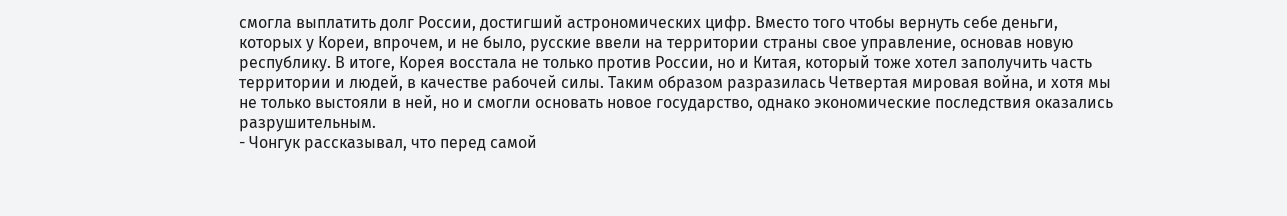смогла выплатить долг России, достигший астрономических цифр. Вместо того чтобы вернуть себе деньги, которых у Кореи, впрочем, и не было, русские ввели на территории страны свое управление, основав новую республику. В итоге, Корея восстала не только против России, но и Китая, который тоже хотел заполучить часть территории и людей, в качестве рабочей силы. Таким образом разразилась Четвертая мировая война, и хотя мы не только выстояли в ней, но и смогли основать новое государство, однако экономические последствия оказались разрушительным.
- Чонгук рассказывал, что перед самой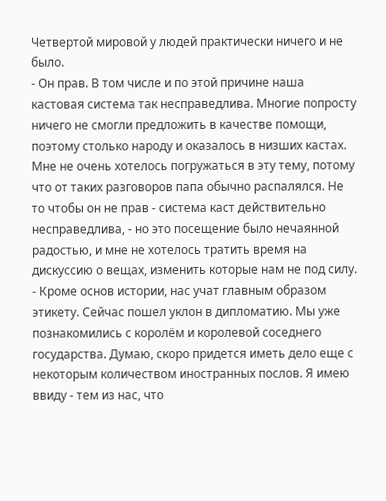Четвертой мировой у людей практически ничего и не было.
- Он прав. В том числе и по этой причине наша кастовая система так несправедлива. Многие попросту ничего не смогли предложить в качестве помощи, поэтому столько народу и оказалось в низших кастах.
Мне не очень хотелось погружаться в эту тему, потому что от таких разговоров папа обычно распалялся. Не то чтобы он не прав - система каст действительно несправедлива, - но это посещение было нечаянной радостью, и мне не хотелось тратить время на дискуссию о вещах, изменить которые нам не под силу.
- Кроме основ истории, нас учат главным образом этикету. Сейчас пошел уклон в дипломатию. Мы уже познакомились с королём и королевой соседнего государства. Думаю, скоро придется иметь дело еще с некоторым количеством иностранных послов. Я имею ввиду - тем из нас, что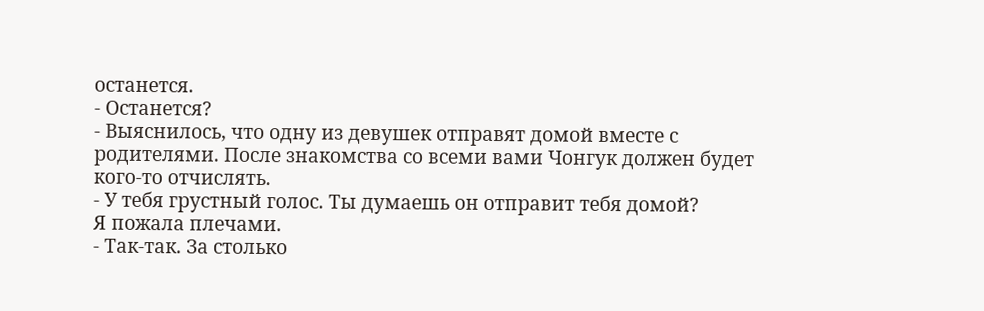останется.
- Останется?
- Выяснилось, что одну из девушек отправят домой вместе с родителями. После знакомства со всеми вами Чонгук должен будет кого-то отчислять.
- У тебя грустный голос. Ты думаешь он отправит тебя домой?
Я пожала плечами.
- Так-так. За столько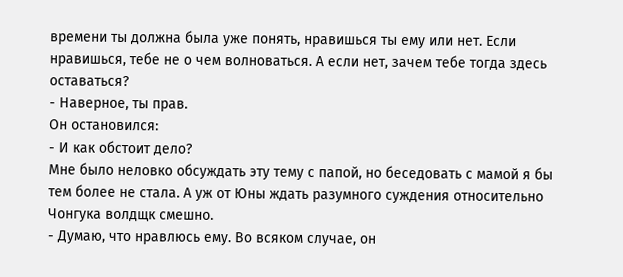времени ты должна была уже понять, нравишься ты ему или нет. Если нравишься, тебе не о чем волноваться. А если нет, зачем тебе тогда здесь оставаться?
- Наверное, ты прав.
Он остановился:
- И как обстоит дело?
Мне было неловко обсуждать эту тему с папой, но беседовать с мамой я бы тем более не стала. А уж от Юны ждать разумного суждения относительно Чонгука волдщк смешно.
- Думаю, что нравлюсь ему. Во всяком случае, он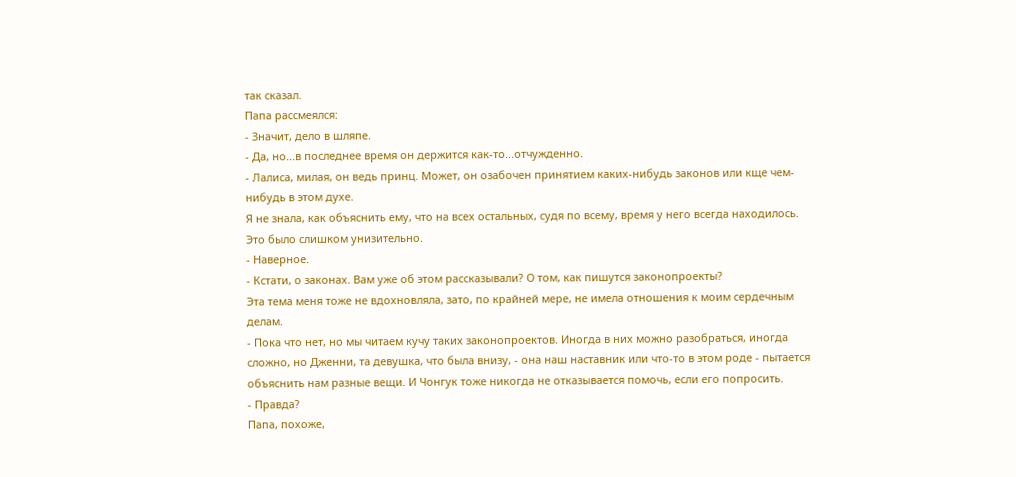так сказал.
Папа рассмеялся:
- Значит, дело в шляпе.
- Да, но...в последнее время он держится как-то...отчужденно.
- Лалиса, милая, он ведь принц. Может, он озабочен принятием каких-нибудь законов или кще чем-нибудь в этом духе.
Я не знала, как объяснить ему, что на всех остальных, судя по всему, время у него всегда находилось. Это было слишком унизительно.
- Наверное.
- Кстати, о законах. Вам уже об этом рассказывали? О том, как пишутся законопроекты?
Эта тема меня тоже не вдохновляла, зато, по крайней мере, не имела отношения к моим сердечным делам.
- Пока что нет, но мы читаем кучу таких законопроектов. Иногда в них можно разобраться, иногда сложно, но Дженни, та девушка, что была внизу, - она наш наставник или что-то в этом роде - пытается объяснить нам разные вещи. И Чонгук тоже никогда не отказывается помочь, если его попросить.
- Правда?
Папа, похоже,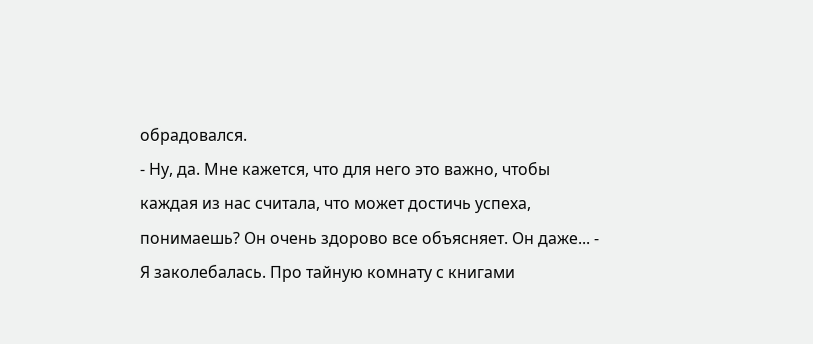обрадовался.
- Ну, да. Мне кажется, что для него это важно, чтобы каждая из нас считала, что может достичь успеха, понимаешь? Он очень здорово все объясняет. Он даже... - Я заколебалась. Про тайную комнату с книгами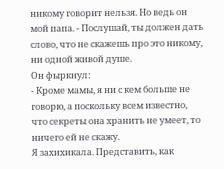никому говорит нельзя. Но ведь он мой папа. - Послушай, ты должен дать слово, что не скажешь про это никому, ни одной живой душе.
Он фыркнул:
- Кроме мамы, я ни с кем больше не говорю, а поскольку всем известно, что секреты она хранить не умеет, то ничего ей не скажу.
Я захихикала. Представить, как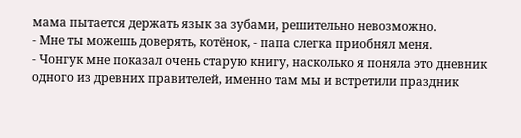мама пытается держать язык за зубами, решительно невозможно.
- Мне ты можешь доверять, котёнок, - папа слегка приобнял меня.
- Чонгук мне показал очень старую книгу, насколько я поняла это дневник одного из древних правителей, именно там мы и встретили праздник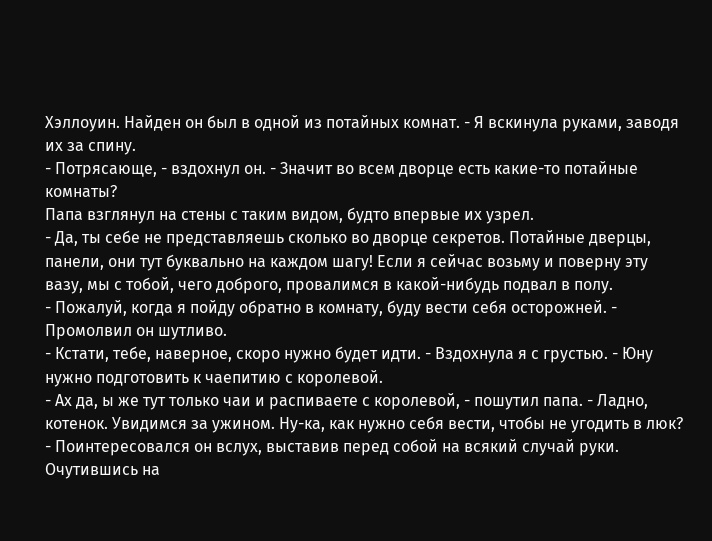Хэллоуин. Найден он был в одной из потайных комнат. - Я вскинула руками, заводя их за спину.
- Потрясающе, - вздохнул он. - Значит во всем дворце есть какие-то потайные комнаты?
Папа взглянул на стены с таким видом, будто впервые их узрел.
- Да, ты себе не представляешь сколько во дворце секретов. Потайные дверцы, панели, они тут буквально на каждом шагу! Если я сейчас возьму и поверну эту вазу, мы с тобой, чего доброго, провалимся в какой-нибудь подвал в полу.
- Пожалуй, когда я пойду обратно в комнату, буду вести себя осторожней. - Промолвил он шутливо.
- Кстати, тебе, наверное, скоро нужно будет идти. - Вздохнула я с грустью. - Юну нужно подготовить к чаепитию с королевой.
- Ах да, ы же тут только чаи и распиваете с королевой, - пошутил папа. - Ладно, котенок. Увидимся за ужином. Ну-ка, как нужно себя вести, чтобы не угодить в люк? - Поинтересовался он вслух, выставив перед собой на всякий случай руки.
Очутившись на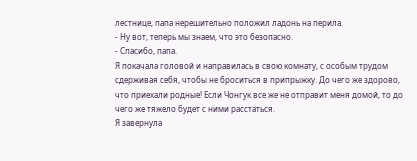лестнице, папа нерешительно положил ладонь на перила.
- Ну вот, теперь мы знаем, что это безопасно.
- Спасибо, папа.
Я покачала головой и направилась в свою комнату, с особым трудом сдерживая себя, чтобы не броситься в припрыжку. До чего же здорово, что приехали родные! Если Чонгук все же не отправит меня домой, то до чего же тяжело будет с ними расстаться.
Я завернула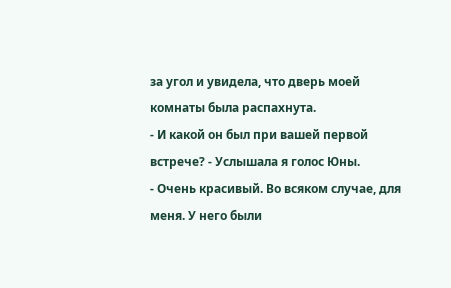за угол и увидела, что дверь моей комнаты была распахнута.
- И какой он был при вашей первой встрече? - Услышала я голос Юны.
- Очень красивый. Во всяком случае, для меня. У него были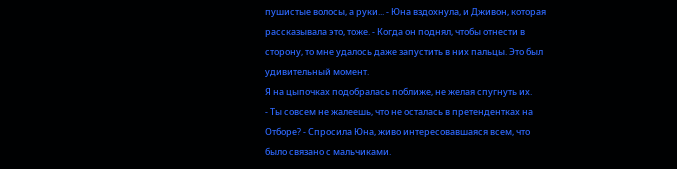пушистые волосы, а руки... - Юна вздохнула, и Дживон, которая рассказывала это, тоже. - Когда он поднял, чтобы отнести в сторону, то мне удалось даже запустить в них пальцы. Это был удивительный момент.
Я на цыпочках подобралась поближе, не желая спугнуть их.
- Ты совсем не жалеешь, что не осталась в претендентках на Отборе? - Спросила Юна, живо интересовавшаяся всем, что было связано с мальчиками.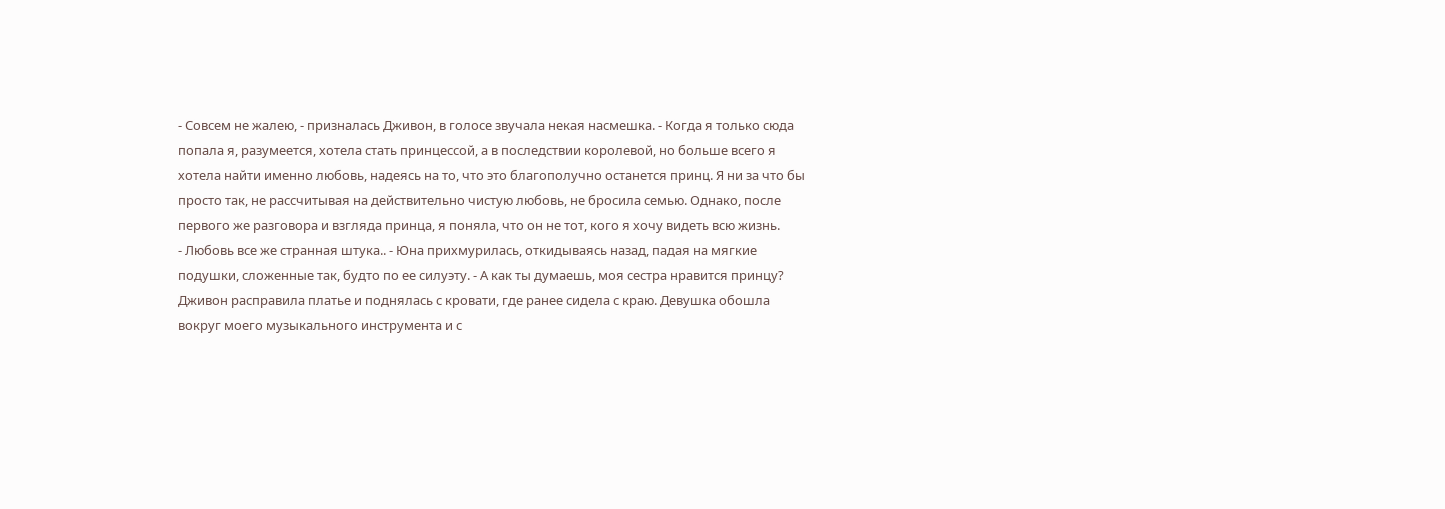- Совсем не жалею, - призналась Дживон, в голосе звучала некая насмешка. - Когда я только сюда попала я, разумеется, хотела стать принцессой, а в последствии королевой, но больше всего я хотела найти именно любовь, надеясь на то, что это благополучно останется принц. Я ни за что бы просто так, не рассчитывая на действительно чистую любовь, не бросила семью. Однако, после первого же разговора и взгляда принца, я поняла, что он не тот, кого я хочу видеть всю жизнь.
- Любовь все же странная штука.. - Юна прихмурилась, откидываясь назад, падая на мягкие подушки, сложенные так, будто по ее силуэту. - А как ты думаешь, моя сестра нравится принцу?
Дживон расправила платье и поднялась с кровати, где ранее сидела с краю. Девушка обошла вокруг моего музыкального инструмента и с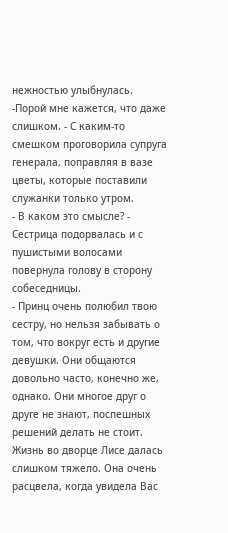нежностью улыбнулась.
-Порой мне кажется, что даже слишком. - С каким-то смешком проговорила супруга генерала, поправляя в вазе цветы, которые поставили служанки только утром.
- В каком это смысле? - Сестрица подорвалась и с пушистыми волосами повернула голову в сторону собеседницы.
- Принц очень полюбил твою сестру, но нельзя забывать о том, что вокруг есть и другие девушки. Они общаются довольно часто, конечно же, однако. Они многое друг о друге не знают, поспешных решений делать не стоит. Жизнь во дворце Лисе далась слишком тяжело. Она очень расцвела, когда увидела Вас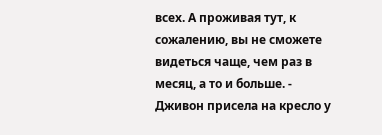всех. А проживая тут, к сожалению, вы не сможете видеться чаще, чем раз в месяц, а то и больше. - Дживон присела на кресло у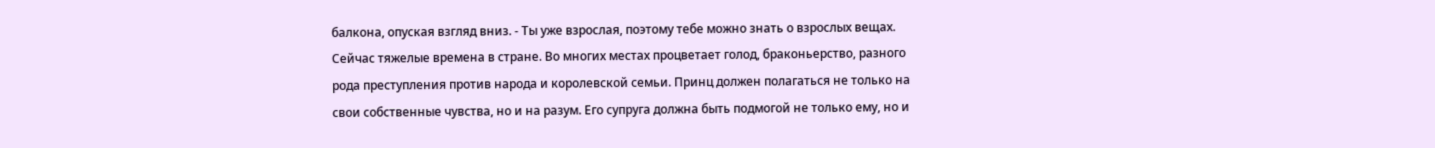балкона, опуская взгляд вниз. - Ты уже взрослая, поэтому тебе можно знать о взрослых вещах. Сейчас тяжелые времена в стране. Во многих местах процветает голод, браконьерство, разного рода преступления против народа и королевской семьи. Принц должен полагаться не только на свои собственные чувства, но и на разум. Его супруга должна быть подмогой не только ему, но и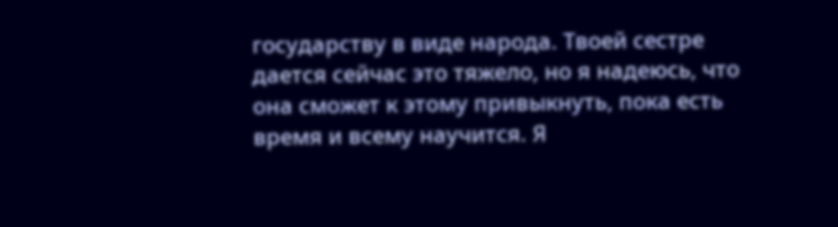государству в виде народа. Твоей сестре дается сейчас это тяжело, но я надеюсь, что она сможет к этому привыкнуть, пока есть время и всему научится. Я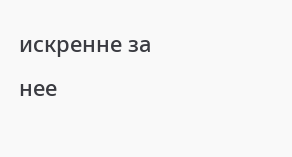искренне за нее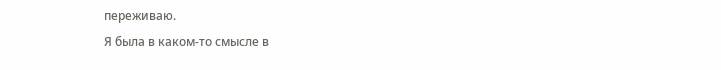переживаю.
Я была в каком-то смысле в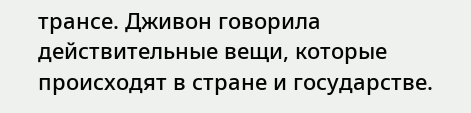трансе. Дживон говорила действительные вещи, которые происходят в стране и государстве.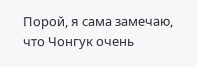Порой, я сама замечаю, что Чонгук очень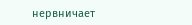нервничает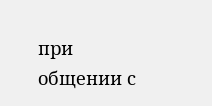при общении с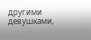другими девушками,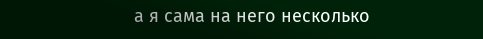а я сама на него несколько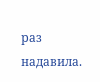раз надавила.